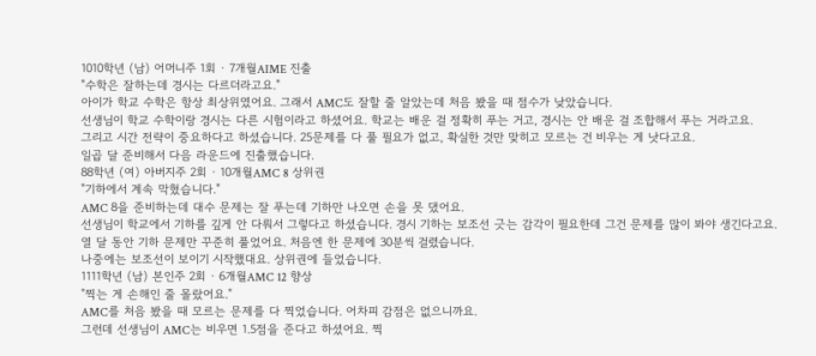1010학년 (남) 어머니주 1회 · 7개월AIME 진출
"수학은 잘하는데 경시는 다르더라고요."
아이가 학교 수학은 항상 최상위였어요. 그래서 AMC도 잘할 줄 알았는데 처음 봤을 때 점수가 낮았습니다.
선생님이 학교 수학이랑 경시는 다른 시험이라고 하셨어요. 학교는 배운 걸 정확히 푸는 거고, 경시는 안 배운 걸 조합해서 푸는 거라고요.
그리고 시간 전략이 중요하다고 하셨습니다. 25문제를 다 풀 필요가 없고, 확실한 것만 맞히고 모르는 건 비우는 게 낫다고요.
일곱 달 준비해서 다음 라운드에 진출했습니다.
88학년 (여) 아버지주 2회 · 10개월AMC 8 상위권
"기하에서 계속 막혔습니다."
AMC 8을 준비하는데 대수 문제는 잘 푸는데 기하만 나오면 손을 못 댔어요.
선생님이 학교에서 기하를 깊게 안 다뤄서 그렇다고 하셨습니다. 경시 기하는 보조선 긋는 감각이 필요한데 그건 문제를 많이 봐야 생긴다고요.
열 달 동안 기하 문제만 꾸준히 풀었어요. 처음엔 한 문제에 30분씩 걸렸습니다.
나중에는 보조선이 보이기 시작했대요. 상위권에 들었습니다.
1111학년 (남) 본인주 2회 · 6개월AMC 12 향상
"찍는 게 손해인 줄 몰랐어요."
AMC를 처음 봤을 때 모르는 문제를 다 찍었습니다. 어차피 감점은 없으니까요.
그런데 선생님이 AMC는 비우면 1.5점을 준다고 하셨어요. 찍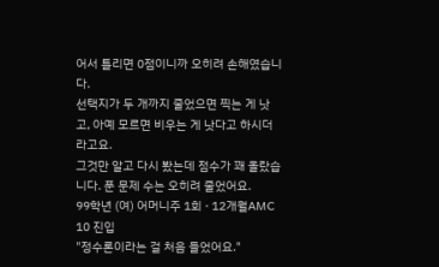어서 틀리면 0점이니까 오히려 손해였습니다.
선택지가 두 개까지 줄었으면 찍는 게 낫고, 아예 모르면 비우는 게 낫다고 하시더라고요.
그것만 알고 다시 봤는데 점수가 꽤 올랐습니다. 푼 문제 수는 오히려 줄었어요.
99학년 (여) 어머니주 1회 · 12개월AMC 10 진입
"정수론이라는 걸 처음 들었어요."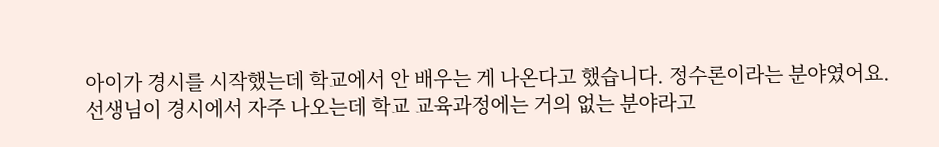아이가 경시를 시작했는데 학교에서 안 배우는 게 나온다고 했습니다. 정수론이라는 분야였어요.
선생님이 경시에서 자주 나오는데 학교 교육과정에는 거의 없는 분야라고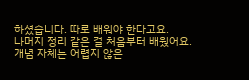하셨습니다. 따로 배워야 한다고요.
나머지 정리 같은 걸 처음부터 배웠어요. 개념 자체는 어렵지 않은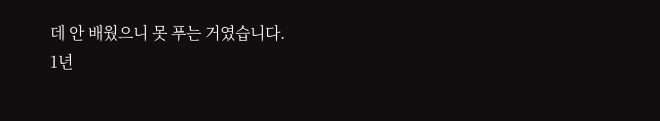데 안 배웠으니 못 푸는 거였습니다.
1년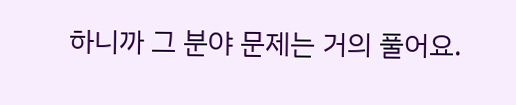하니까 그 분야 문제는 거의 풀어요.